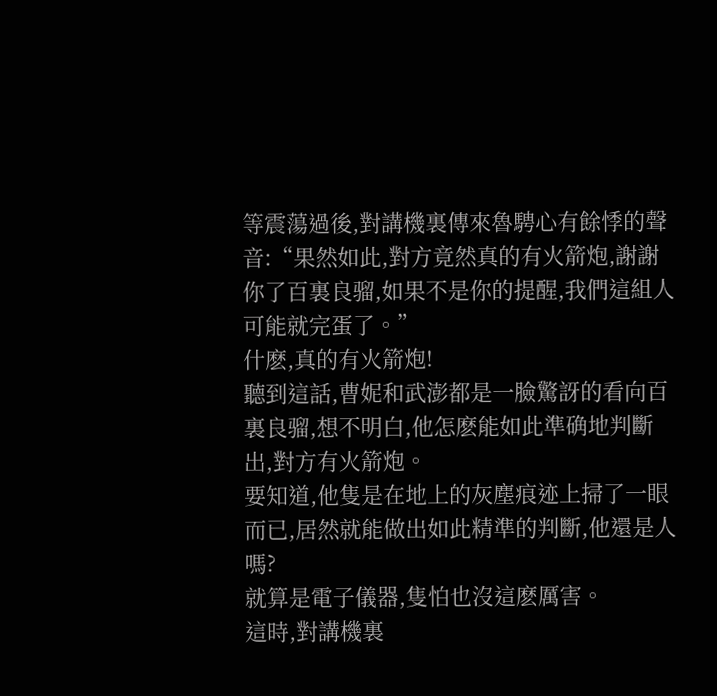等震蕩過後,對講機裏傳來魯騁心有餘悸的聲音:“果然如此,對方竟然真的有火箭炮,謝謝你了百裏良骝,如果不是你的提醒,我們這組人可能就完蛋了。”
什麽,真的有火箭炮!
聽到這話,曹妮和武澎都是一臉驚訝的看向百裏良骝,想不明白,他怎麽能如此準确地判斷出,對方有火箭炮。
要知道,他隻是在地上的灰塵痕迹上掃了一眼而已,居然就能做出如此精準的判斷,他還是人嗎?
就算是電子儀器,隻怕也沒這麽厲害。
這時,對講機裏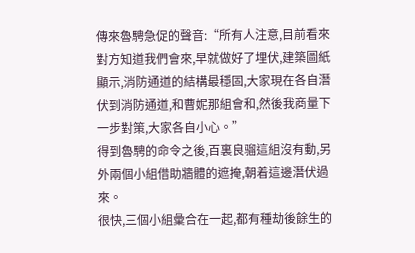傳來魯騁急促的聲音:“所有人注意,目前看來對方知道我們會來,早就做好了埋伏,建築圖紙顯示,消防通道的結構最穩固,大家現在各自潛伏到消防通道,和曹妮那組會和,然後我商量下一步對策,大家各自小心。”
得到魯騁的命令之後,百裏良骝這組沒有動,另外兩個小組借助牆體的遮掩,朝着這邊潛伏過來。
很快,三個小組彙合在一起,都有種劫後餘生的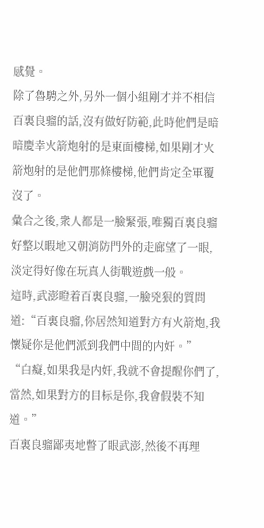感覺。
除了魯騁之外,另外一個小組剛才并不相信百裏良骝的話,沒有做好防範,此時他們是暗暗慶幸火箭炮射的是東面樓梯,如果剛才火箭炮射的是他們那條樓梯,他們肯定全軍覆沒了。
彙合之後,衆人都是一臉緊張,唯獨百裏良骝好整以暇地又朝消防門外的走廊望了一眼,淡定得好像在玩真人街戰遊戲一般。
這時,武澎瞪着百裏良骝,一臉兇狠的質問道:“百裏良骝,你居然知道對方有火箭炮,我懷疑你是他們派到我們中間的内奸。”
“白癡,如果我是内奸,我就不會提醒你們了,當然,如果對方的目标是你,我會假裝不知道。”
百裏良骝鄙夷地瞥了眼武澎,然後不再理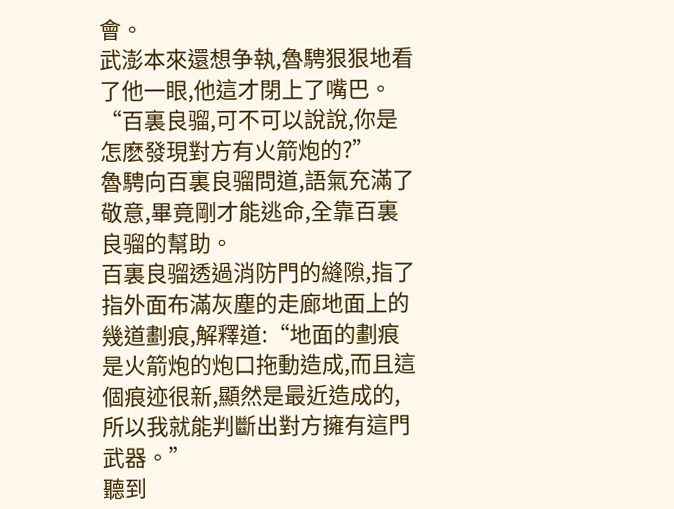會。
武澎本來還想争執,魯騁狠狠地看了他一眼,他這才閉上了嘴巴。
“百裏良骝,可不可以說說,你是怎麽發現對方有火箭炮的?”
魯騁向百裏良骝問道,語氣充滿了敬意,畢竟剛才能逃命,全靠百裏良骝的幫助。
百裏良骝透過消防門的縫隙,指了指外面布滿灰塵的走廊地面上的幾道劃痕,解釋道:“地面的劃痕是火箭炮的炮口拖動造成,而且這個痕迹很新,顯然是最近造成的,所以我就能判斷出對方擁有這門武器。”
聽到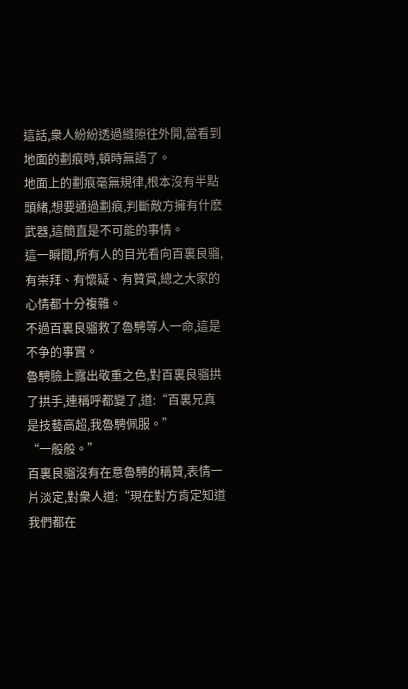這話,衆人紛紛透過縫隙往外開,當看到地面的劃痕時,頓時無語了。
地面上的劃痕毫無規律,根本沒有半點頭緒,想要通過劃痕,判斷敵方擁有什麽武器,這簡直是不可能的事情。
這一瞬間,所有人的目光看向百裏良骝,有崇拜、有懷疑、有贊賞,總之大家的心情都十分複雜。
不過百裏良骝救了魯騁等人一命,這是不争的事實。
魯騁臉上露出敬重之色,對百裏良骝拱了拱手,連稱呼都變了,道:“百裏兄真是技藝高超,我魯騁佩服。”
“一般般。”
百裏良骝沒有在意魯騁的稱贊,表情一片淡定,對衆人道:“現在對方肯定知道我們都在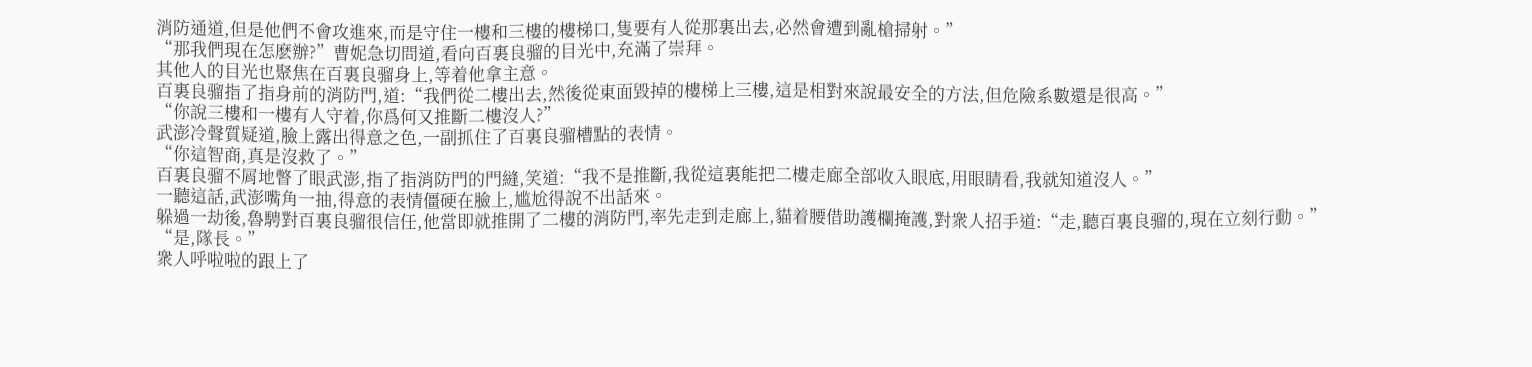消防通道,但是他們不會攻進來,而是守住一樓和三樓的樓梯口,隻要有人從那裏出去,必然會遭到亂槍掃射。”
“那我們現在怎麽辦?”曹妮急切問道,看向百裏良骝的目光中,充滿了崇拜。
其他人的目光也聚焦在百裏良骝身上,等着他拿主意。
百裏良骝指了指身前的消防門,道:“我們從二樓出去,然後從東面毀掉的樓梯上三樓,這是相對來說最安全的方法,但危險系數還是很高。”
“你說三樓和一樓有人守着,你爲何又推斷二樓沒人?”
武澎冷聲質疑道,臉上露出得意之色,一副抓住了百裏良骝槽點的表情。
“你這智商,真是沒救了。”
百裏良骝不屑地瞥了眼武澎,指了指消防門的門縫,笑道:“我不是推斷,我從這裏能把二樓走廊全部收入眼底,用眼睛看,我就知道沒人。”
一聽這話,武澎嘴角一抽,得意的表情僵硬在臉上,尴尬得說不出話來。
躲過一劫後,魯騁對百裏良骝很信任,他當即就推開了二樓的消防門,率先走到走廊上,貓着腰借助護欄掩護,對衆人招手道:“走,聽百裏良骝的,現在立刻行動。”
“是,隊長。”
衆人呼啦啦的跟上了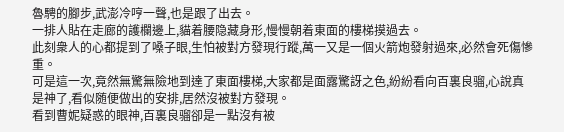魯騁的腳步,武澎冷哼一聲,也是跟了出去。
一排人貼在走廊的護欄邊上,貓着腰隐藏身形,慢慢朝着東面的樓梯摸過去。
此刻衆人的心都提到了嗓子眼,生怕被對方發現行蹤,萬一又是一個火箭炮發射過來,必然會死傷慘重。
可是這一次,竟然無驚無險地到達了東面樓梯,大家都是面露驚訝之色,紛紛看向百裏良骝,心說真是神了,看似随便做出的安排,居然沒被對方發現。
看到曹妮疑惑的眼神,百裏良骝卻是一點沒有被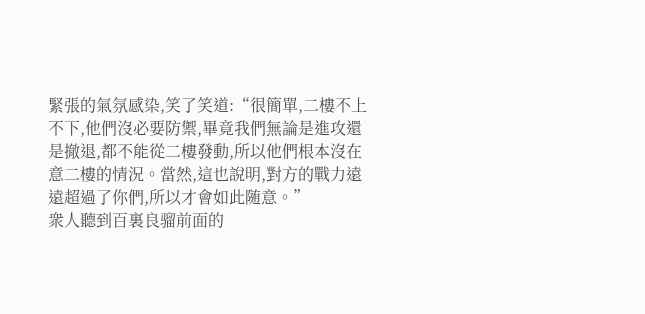緊張的氣氛感染,笑了笑道:“很簡單,二樓不上不下,他們沒必要防禦,畢竟我們無論是進攻還是撤退,都不能從二樓發動,所以他們根本沒在意二樓的情況。當然,這也說明,對方的戰力遠遠超過了你們,所以才會如此随意。”
衆人聽到百裏良骝前面的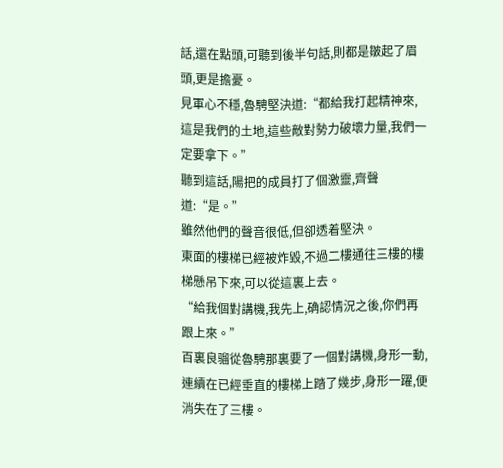話,還在點頭,可聽到後半句話,則都是皺起了眉頭,更是擔憂。
見軍心不穩,魯騁堅決道:“都給我打起精神來,這是我們的土地,這些敵對勢力破壞力量,我們一定要拿下。”
聽到這話,陽把的成員打了個激靈,齊聲道:“是。”
雖然他們的聲音很低,但卻透着堅決。
東面的樓梯已經被炸毀,不過二樓通往三樓的樓梯懸吊下來,可以從這裏上去。
“給我個對講機,我先上,确認情況之後,你們再跟上來。”
百裏良骝從魯騁那裏要了一個對講機,身形一動,連續在已經垂直的樓梯上踏了幾步,身形一躍,便消失在了三樓。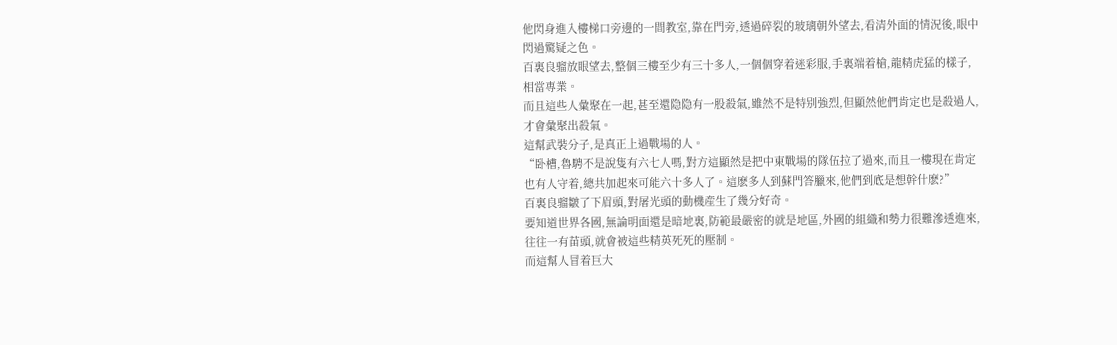他閃身進入樓梯口旁邊的一間教室,靠在門旁,透過碎裂的玻璃朝外望去,看清外面的情況後,眼中閃過驚疑之色。
百裏良骝放眼望去,整個三樓至少有三十多人,一個個穿着迷彩服,手裏端着槍,龍精虎猛的樣子,相當專業。
而且這些人彙聚在一起,甚至還隐隐有一股殺氣,雖然不是特别強烈,但顯然他們肯定也是殺過人,才會彙聚出殺氣。
這幫武裝分子,是真正上過戰場的人。
“卧槽,魯騁不是說隻有六七人嗎,對方這顯然是把中東戰場的隊伍拉了過來,而且一樓現在肯定也有人守着,總共加起來可能六十多人了。這麽多人到蘇門答臘來,他們到底是想幹什麽?”
百裏良骝皺了下眉頭,對屠光頭的動機産生了幾分好奇。
要知道世界各國,無論明面還是暗地裏,防範最嚴密的就是地區,外國的組織和勢力很難滲透進來,往往一有苗頭,就會被這些精英死死的壓制。
而這幫人冒着巨大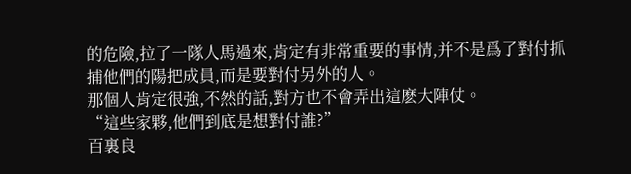的危險,拉了一隊人馬過來,肯定有非常重要的事情,并不是爲了對付抓捕他們的陽把成員,而是要對付另外的人。
那個人肯定很強,不然的話,對方也不會弄出這麽大陣仗。
“這些家夥,他們到底是想對付誰?”
百裏良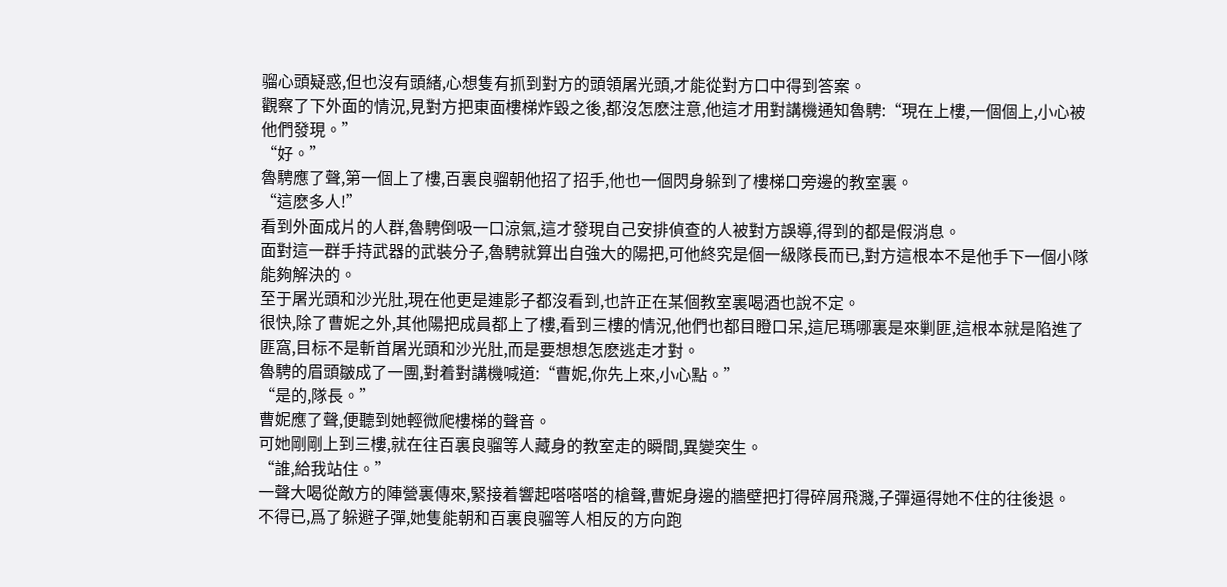骝心頭疑惑,但也沒有頭緒,心想隻有抓到對方的頭領屠光頭,才能從對方口中得到答案。
觀察了下外面的情況,見對方把東面樓梯炸毀之後,都沒怎麽注意,他這才用對講機通知魯騁:“現在上樓,一個個上,小心被他們發現。”
“好。”
魯騁應了聲,第一個上了樓,百裏良骝朝他招了招手,他也一個閃身躲到了樓梯口旁邊的教室裏。
“這麽多人!”
看到外面成片的人群,魯騁倒吸一口涼氣,這才發現自己安排偵查的人被對方誤導,得到的都是假消息。
面對這一群手持武器的武裝分子,魯騁就算出自強大的陽把,可他終究是個一級隊長而已,對方這根本不是他手下一個小隊能夠解決的。
至于屠光頭和沙光肚,現在他更是連影子都沒看到,也許正在某個教室裏喝酒也說不定。
很快,除了曹妮之外,其他陽把成員都上了樓,看到三樓的情況,他們也都目瞪口呆,這尼瑪哪裏是來剿匪,這根本就是陷進了匪窩,目标不是斬首屠光頭和沙光肚,而是要想想怎麽逃走才對。
魯騁的眉頭皺成了一團,對着對講機喊道:“曹妮,你先上來,小心點。”
“是的,隊長。”
曹妮應了聲,便聽到她輕微爬樓梯的聲音。
可她剛剛上到三樓,就在往百裏良骝等人藏身的教室走的瞬間,異變突生。
“誰,給我站住。”
一聲大喝從敵方的陣營裏傳來,緊接着響起嗒嗒嗒的槍聲,曹妮身邊的牆壁把打得碎屑飛濺,子彈逼得她不住的往後退。
不得已,爲了躲避子彈,她隻能朝和百裏良骝等人相反的方向跑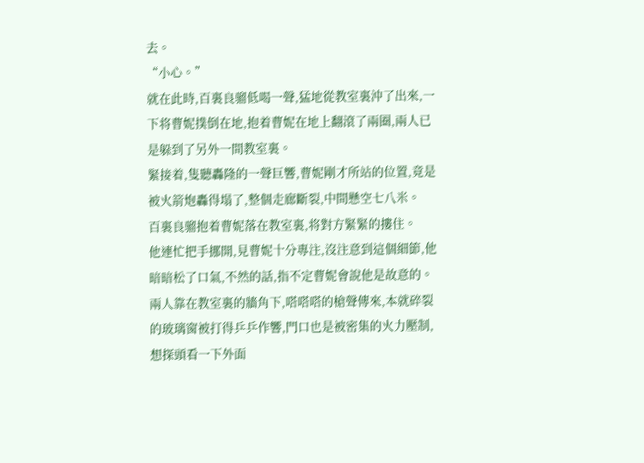去。
“小心。”
就在此時,百裏良骝低喝一聲,猛地從教室裏沖了出來,一下将曹妮撲倒在地,抱着曹妮在地上翻滾了兩圈,兩人已是躲到了另外一間教室裏。
緊接着,隻聽轟隆的一聲巨響,曹妮剛才所站的位置,竟是被火箭炮轟得塌了,整個走廊斷裂,中間懸空七八米。
百裏良骝抱着曹妮落在教室裏,将對方緊緊的摟住。
他連忙把手挪開,見曹妮十分專注,沒注意到這個細節,他暗暗松了口氣,不然的話,指不定曹妮會說他是故意的。
兩人靠在教室裏的牆角下,嗒嗒嗒的槍聲傳來,本就碎裂的玻璃窗被打得乒乒作響,門口也是被密集的火力壓制,想探頭看一下外面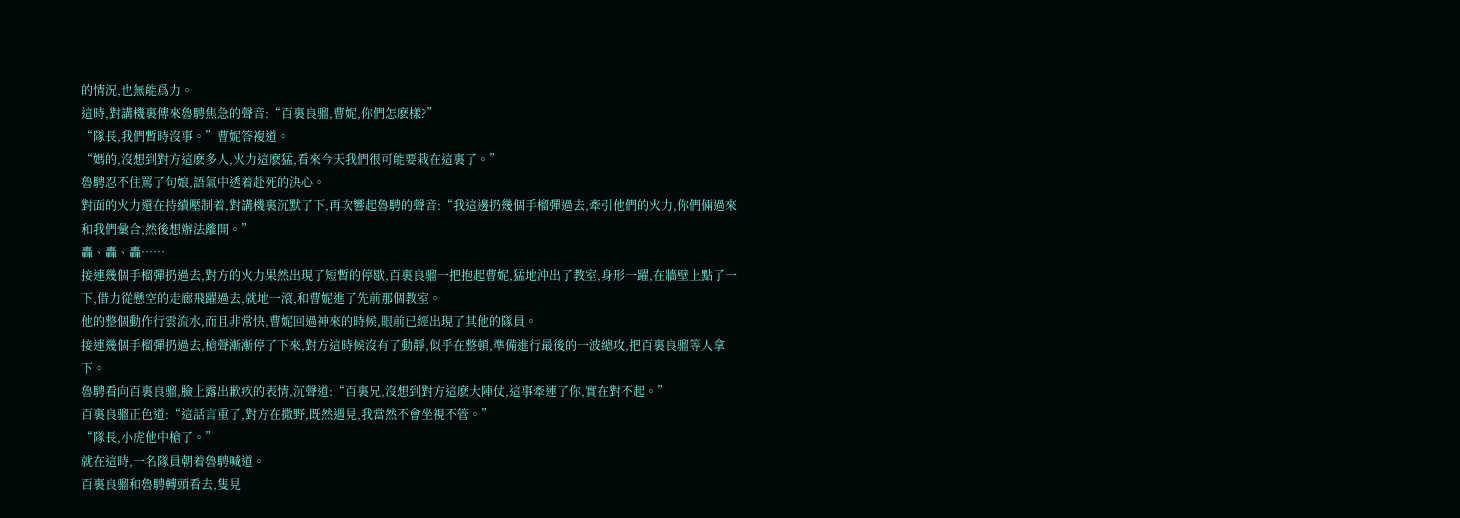的情況,也無能爲力。
這時,對講機裏傳來魯騁焦急的聲音:“百裏良骝,曹妮,你們怎麽樣?”
“隊長,我們暫時沒事。”曹妮答複道。
“媽的,沒想到對方這麽多人,火力這麽猛,看來今天我們很可能要栽在這裏了。”
魯騁忍不住罵了句娘,語氣中透着赴死的決心。
對面的火力還在持續壓制着,對講機裏沉默了下,再次響起魯騁的聲音:“我這邊扔幾個手榴彈過去,牽引他們的火力,你們倆過來和我們彙合,然後想辦法離開。”
轟、轟、轟……
接連幾個手榴彈扔過去,對方的火力果然出現了短暫的停歇,百裏良骝一把抱起曹妮,猛地沖出了教室,身形一躍,在牆壁上點了一下,借力從懸空的走廊飛躍過去,就地一滾,和曹妮進了先前那個教室。
他的整個動作行雲流水,而且非常快,曹妮回過神來的時候,眼前已經出現了其他的隊員。
接連幾個手榴彈扔過去,槍聲漸漸停了下來,對方這時候沒有了動靜,似乎在整頓,準備進行最後的一波總攻,把百裏良骝等人拿下。
魯騁看向百裏良骝,臉上露出歉疚的表情,沉聲道:“百裏兄,沒想到對方這麽大陣仗,這事牽連了你,實在對不起。”
百裏良骝正色道:“這話言重了,對方在撒野,既然遇見,我當然不會坐視不管。”
“隊長,小虎他中槍了。”
就在這時,一名隊員朝着魯騁喊道。
百裏良骝和魯騁轉頭看去,隻見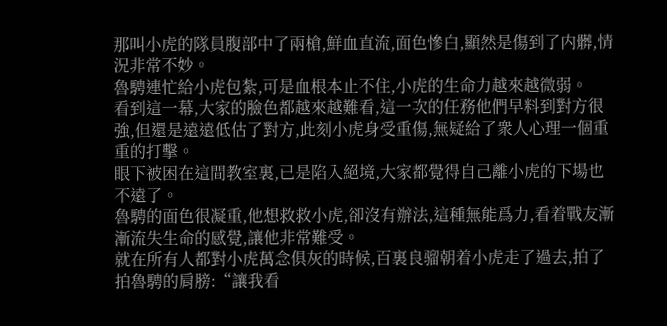那叫小虎的隊員腹部中了兩槍,鮮血直流,面色慘白,顯然是傷到了内髒,情況非常不妙。
魯騁連忙給小虎包紮,可是血根本止不住,小虎的生命力越來越微弱。
看到這一幕,大家的臉色都越來越難看,這一次的任務他們早料到對方很強,但還是遠遠低估了對方,此刻小虎身受重傷,無疑給了衆人心理一個重重的打擊。
眼下被困在這間教室裏,已是陷入絕境,大家都覺得自己離小虎的下場也不遠了。
魯騁的面色很凝重,他想救救小虎,卻沒有辦法,這種無能爲力,看着戰友漸漸流失生命的感覺,讓他非常難受。
就在所有人都對小虎萬念俱灰的時候,百裏良骝朝着小虎走了過去,拍了拍魯騁的肩膀:“讓我看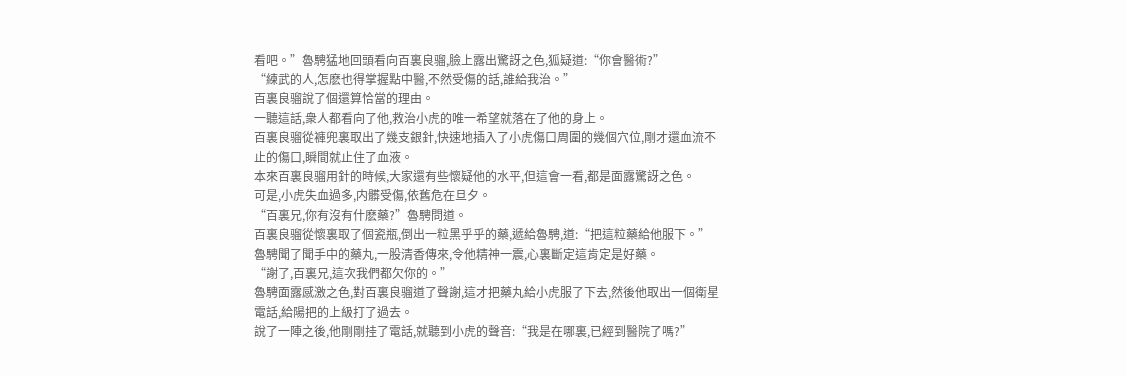看吧。”魯騁猛地回頭看向百裏良骝,臉上露出驚訝之色,狐疑道:“你會醫術?”
“練武的人,怎麽也得掌握點中醫,不然受傷的話,誰給我治。”
百裏良骝說了個還算恰當的理由。
一聽這話,衆人都看向了他,救治小虎的唯一希望就落在了他的身上。
百裏良骝從褲兜裏取出了幾支銀針,快速地插入了小虎傷口周圍的幾個穴位,剛才還血流不止的傷口,瞬間就止住了血液。
本來百裏良骝用針的時候,大家還有些懷疑他的水平,但這會一看,都是面露驚訝之色。
可是,小虎失血過多,内髒受傷,依舊危在旦夕。
“百裏兄,你有沒有什麽藥?”魯騁問道。
百裏良骝從懷裏取了個瓷瓶,倒出一粒黑乎乎的藥,遞給魯騁,道:“把這粒藥給他服下。”
魯騁聞了聞手中的藥丸,一股清香傳來,令他精神一震,心裏斷定這肯定是好藥。
“謝了,百裏兄,這次我們都欠你的。”
魯騁面露感激之色,對百裏良骝道了聲謝,這才把藥丸給小虎服了下去,然後他取出一個衛星電話,給陽把的上級打了過去。
說了一陣之後,他剛剛挂了電話,就聽到小虎的聲音:“我是在哪裏,已經到醫院了嗎?”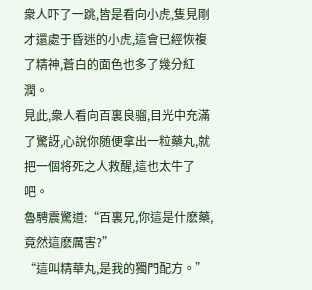衆人吓了一跳,皆是看向小虎,隻見剛才還處于昏迷的小虎,這會已經恢複了精神,蒼白的面色也多了幾分紅潤。
見此,衆人看向百裏良骝,目光中充滿了驚訝,心說你随便拿出一粒藥丸,就把一個将死之人救醒,這也太牛了吧。
魯騁震驚道:“百裏兄,你這是什麽藥,竟然這麽厲害?”
“這叫精華丸,是我的獨門配方。”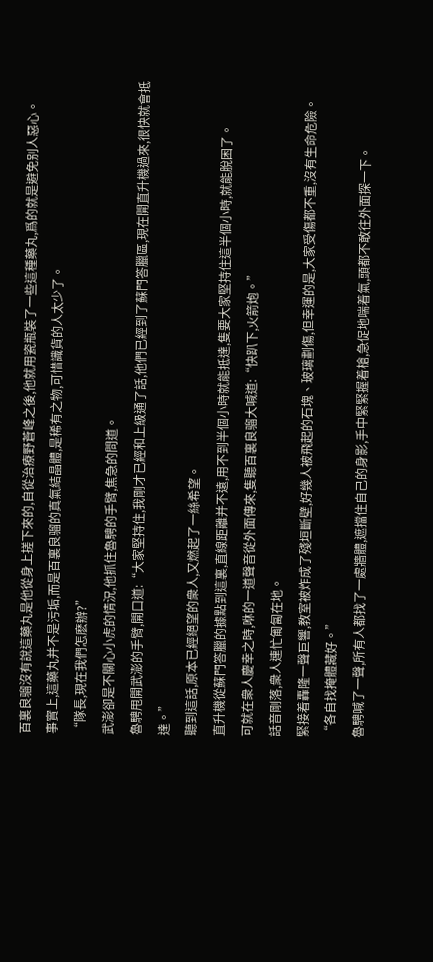百裏良骝沒有說這藥丸是他從身上搓下來的,自從治療野蒼峰之後,他就用瓷瓶裝了一些這種藥丸,爲的就是避免别人惡心。
事實上,這藥丸并不是污垢,而是百裏良骝的真氣結晶體,是稀有之物,可惜識貨的人太少了。
“隊長,現在我們怎麽辦?”
武澎卻是不關心小虎的情況,他抓住魯騁的手臂,焦急的問道。
魯騁甩開武澎的手臂,開口道:“大家堅持住,我剛才已經和上級通了話,他們已經到了蘇門答臘區,現在開直升機過來,很快就會抵達。”
聽到這話,原本已經絕望的衆人,又燃起了一絲希望。
直升機從蘇門答臘的據點到這裏,直線距離并不遠,用不到半個小時就能抵達,隻要大家堅持住這半個小時,就能脫困了。
可就在衆人慶幸之時,咻的一道聲音從外面傳來,隻聽百裏良骝大喊道:“快趴下,火箭炮。”
話音剛落,衆人連忙匍匐在地。
緊接着轟隆一聲巨響,教室被炸成了殘垣斷壁,好幾人被飛起的石塊、玻璃劃傷,但幸運的是,大家受傷都不重,沒有生命危險。
“各自找掩體藏好。”
魯騁喊了一聲,所有人都找了一處牆體,遮擋住自己的身影,手中緊緊握着槍,急促地喘着氣,頭都不敢往外面探一下。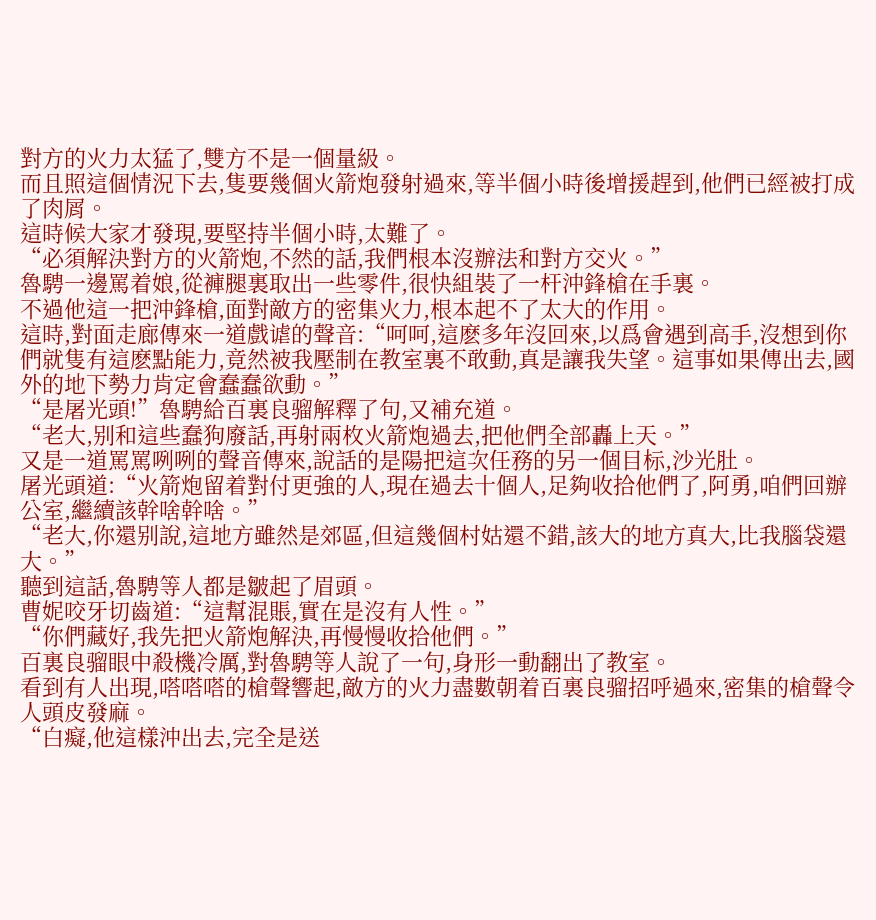對方的火力太猛了,雙方不是一個量級。
而且照這個情況下去,隻要幾個火箭炮發射過來,等半個小時後增援趕到,他們已經被打成了肉屑。
這時候大家才發現,要堅持半個小時,太難了。
“必須解決對方的火箭炮,不然的話,我們根本沒辦法和對方交火。”
魯騁一邊罵着娘,從褲腿裏取出一些零件,很快組裝了一杆沖鋒槍在手裏。
不過他這一把沖鋒槍,面對敵方的密集火力,根本起不了太大的作用。
這時,對面走廊傳來一道戲谑的聲音:“呵呵,這麽多年沒回來,以爲會遇到高手,沒想到你們就隻有這麽點能力,竟然被我壓制在教室裏不敢動,真是讓我失望。這事如果傳出去,國外的地下勢力肯定會蠢蠢欲動。”
“是屠光頭!”魯騁給百裏良骝解釋了句,又補充道。
“老大,别和這些蠢狗廢話,再射兩枚火箭炮過去,把他們全部轟上天。”
又是一道罵罵咧咧的聲音傳來,說話的是陽把這次任務的另一個目标,沙光肚。
屠光頭道:“火箭炮留着對付更強的人,現在過去十個人,足夠收拾他們了,阿勇,咱們回辦公室,繼續該幹啥幹啥。”
“老大,你還别說,這地方雖然是郊區,但這幾個村姑還不錯,該大的地方真大,比我腦袋還大。”
聽到這話,魯騁等人都是皺起了眉頭。
曹妮咬牙切齒道:“這幫混賬,實在是沒有人性。”
“你們藏好,我先把火箭炮解決,再慢慢收拾他們。”
百裏良骝眼中殺機冷厲,對魯騁等人說了一句,身形一動翻出了教室。
看到有人出現,嗒嗒嗒的槍聲響起,敵方的火力盡數朝着百裏良骝招呼過來,密集的槍聲令人頭皮發麻。
“白癡,他這樣沖出去,完全是送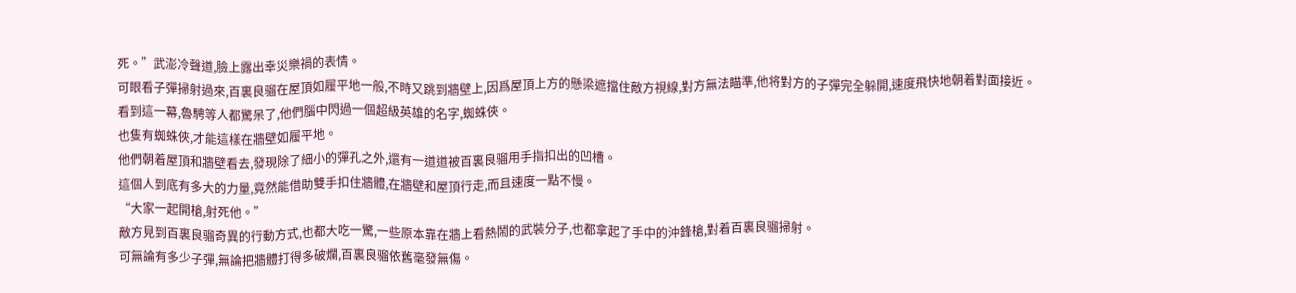死。”武澎冷聲道,臉上露出幸災樂禍的表情。
可眼看子彈掃射過來,百裏良骝在屋頂如履平地一般,不時又跳到牆壁上,因爲屋頂上方的懸梁遮擋住敵方視線,對方無法瞄準,他将對方的子彈完全躲開,速度飛快地朝着對面接近。
看到這一幕,魯騁等人都驚呆了,他們腦中閃過一個超級英雄的名字,蜘蛛俠。
也隻有蜘蛛俠,才能這樣在牆壁如履平地。
他們朝着屋頂和牆壁看去,發現除了細小的彈孔之外,還有一道道被百裏良骝用手指扣出的凹槽。
這個人到底有多大的力量,竟然能借助雙手扣住牆體,在牆壁和屋頂行走,而且速度一點不慢。
“大家一起開槍,射死他。”
敵方見到百裏良骝奇異的行動方式,也都大吃一驚,一些原本靠在牆上看熱鬧的武裝分子,也都拿起了手中的沖鋒槍,對着百裏良骝掃射。
可無論有多少子彈,無論把牆體打得多破爛,百裏良骝依舊毫發無傷。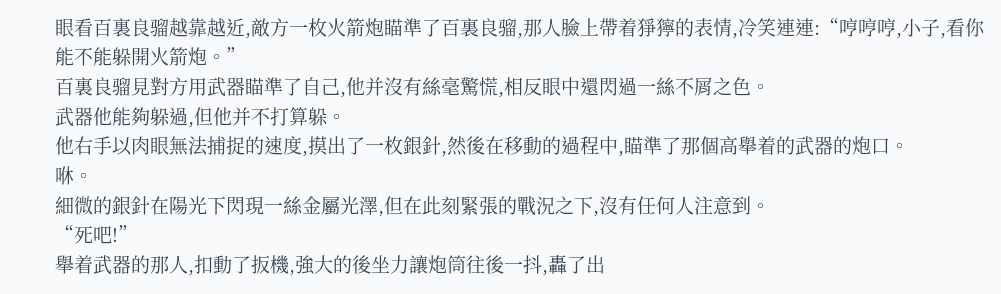眼看百裏良骝越靠越近,敵方一枚火箭炮瞄準了百裏良骝,那人臉上帶着猙獰的表情,冷笑連連:“哼哼哼,小子,看你能不能躲開火箭炮。”
百裏良骝見對方用武器瞄準了自己,他并沒有絲毫驚慌,相反眼中還閃過一絲不屑之色。
武器他能夠躲過,但他并不打算躲。
他右手以肉眼無法捕捉的速度,摸出了一枚銀針,然後在移動的過程中,瞄準了那個高舉着的武器的炮口。
咻。
細微的銀針在陽光下閃現一絲金屬光澤,但在此刻緊張的戰況之下,沒有任何人注意到。
“死吧!”
舉着武器的那人,扣動了扳機,強大的後坐力讓炮筒往後一抖,轟了出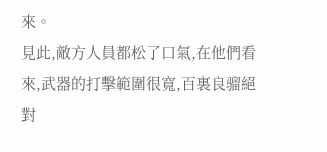來。
見此,敵方人員都松了口氣,在他們看來,武器的打擊範圍很寬,百裏良骝絕對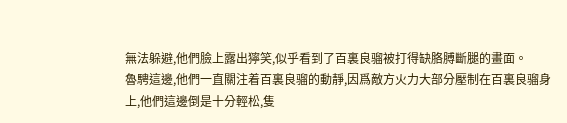無法躲避,他們臉上露出獰笑,似乎看到了百裏良骝被打得缺胳膊斷腿的畫面。
魯騁這邊,他們一直關注着百裏良骝的動靜,因爲敵方火力大部分壓制在百裏良骝身上,他們這邊倒是十分輕松,隻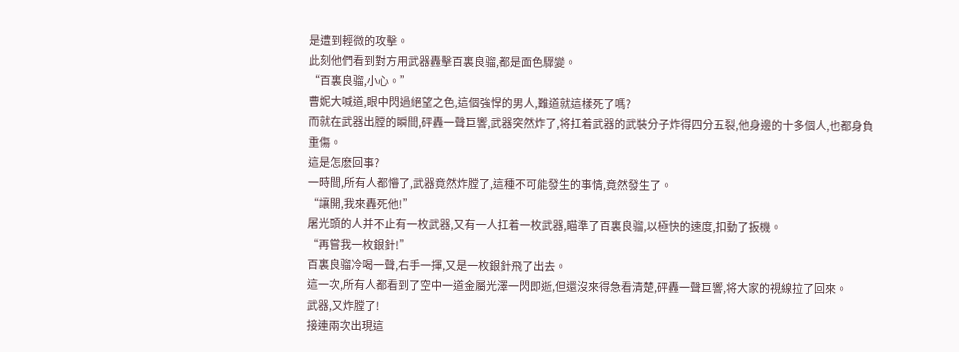是遭到輕微的攻擊。
此刻他們看到對方用武器轟擊百裏良骝,都是面色驟變。
“百裏良骝,小心。”
曹妮大喊道,眼中閃過絕望之色,這個強悍的男人,難道就這樣死了嗎?
而就在武器出膛的瞬間,砰轟一聲巨響,武器突然炸了,将扛着武器的武裝分子炸得四分五裂,他身邊的十多個人,也都身負重傷。
這是怎麽回事?
一時間,所有人都懵了,武器竟然炸膛了,這種不可能發生的事情,竟然發生了。
“讓開,我來轟死他!”
屠光頭的人并不止有一枚武器,又有一人扛着一枚武器,瞄準了百裏良骝,以極快的速度,扣動了扳機。
“再嘗我一枚銀針!”
百裏良骝冷喝一聲,右手一揮,又是一枚銀針飛了出去。
這一次,所有人都看到了空中一道金屬光澤一閃即逝,但還沒來得急看清楚,砰轟一聲巨響,将大家的視線拉了回來。
武器,又炸膛了!
接連兩次出現這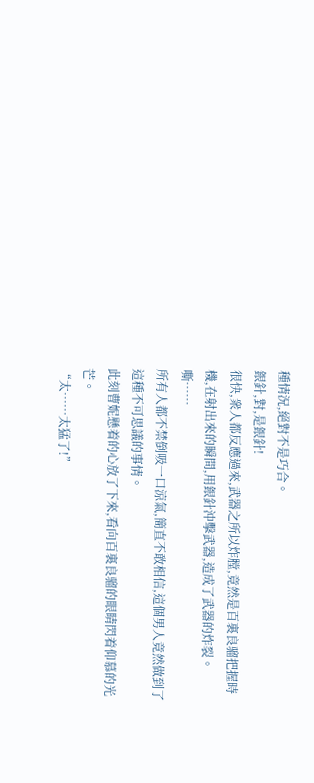種情況,絕對不是巧合。
銀針,對,是銀針!
很快,衆人都反應過來,武器之所以炸膛,竟然是百裏良骝把握時機,在射出來的瞬間,用銀針沖擊武器,造成了武器的炸裂。
嘶……
所有人都不禁倒吸一口涼氣,簡直不敢相信,這個男人竟然做到了這種不可思議的事情。
此刻曹妮懸着的心放了下來,看向百裏良骝的眼睛閃着仰慕的光芒。
“太……太猛了!”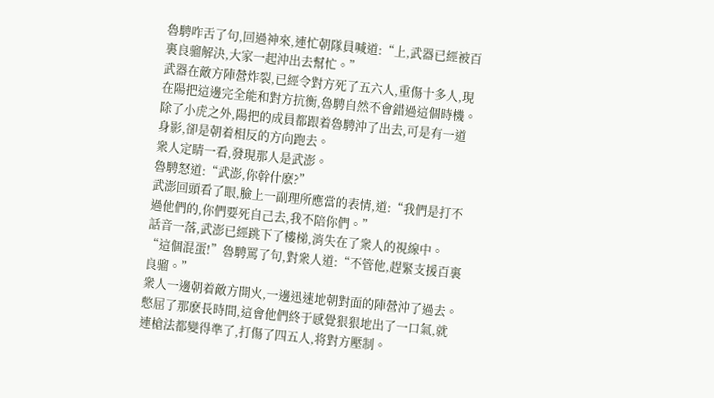魯騁咋舌了句,回過神來,連忙朝隊員喊道:“上,武器已經被百裏良骝解決,大家一起沖出去幫忙。”
武器在敵方陣營炸裂,已經令對方死了五六人,重傷十多人,現在陽把這邊完全能和對方抗衡,魯騁自然不會錯過這個時機。
除了小虎之外,陽把的成員都跟着魯騁沖了出去,可是有一道身影,卻是朝着相反的方向跑去。
衆人定睛一看,發現那人是武澎。
魯騁怒道:“武澎,你幹什麽?”
武澎回頭看了眼,臉上一副理所應當的表情,道:“我們是打不過他們的,你們要死自己去,我不陪你們。”
話音一落,武澎已經跳下了樓梯,消失在了衆人的視線中。
“這個混蛋!”魯騁罵了句,對衆人道:“不管他,趕緊支援百裏良骝。”
衆人一邊朝着敵方開火,一邊迅速地朝對面的陣營沖了過去。
憋屈了那麽長時間,這會他們終于感覺狠狠地出了一口氣,就連槍法都變得準了,打傷了四五人,将對方壓制。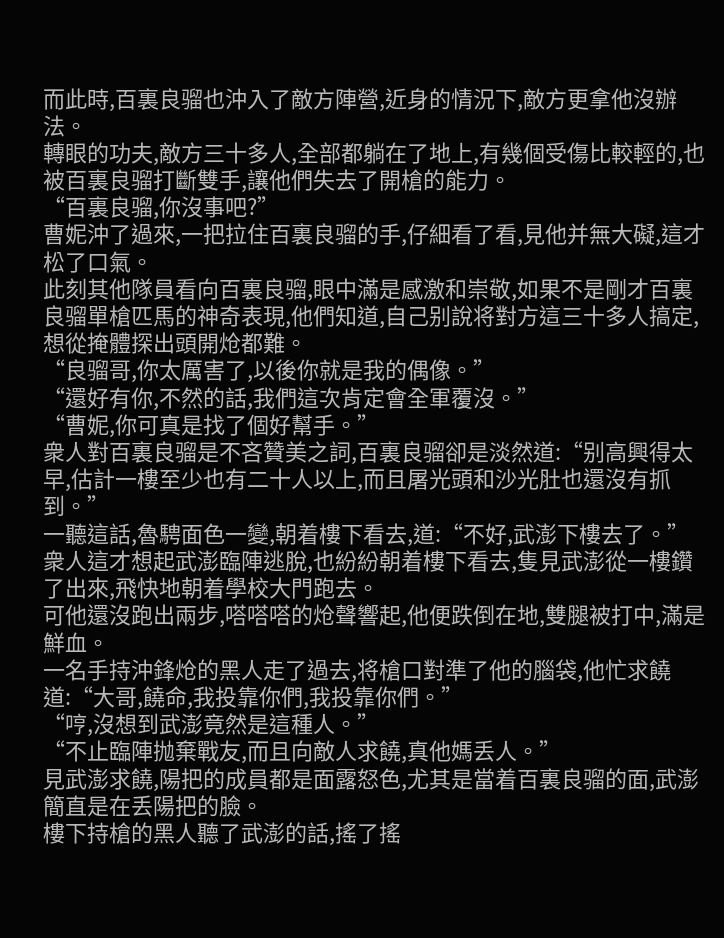而此時,百裏良骝也沖入了敵方陣營,近身的情況下,敵方更拿他沒辦法。
轉眼的功夫,敵方三十多人,全部都躺在了地上,有幾個受傷比較輕的,也被百裏良骝打斷雙手,讓他們失去了開槍的能力。
“百裏良骝,你沒事吧?”
曹妮沖了過來,一把拉住百裏良骝的手,仔細看了看,見他并無大礙,這才松了口氣。
此刻其他隊員看向百裏良骝,眼中滿是感激和崇敬,如果不是剛才百裏良骝單槍匹馬的神奇表現,他們知道,自己别說将對方這三十多人搞定,想從掩體探出頭開炝都難。
“良骝哥,你太厲害了,以後你就是我的偶像。”
“還好有你,不然的話,我們這次肯定會全軍覆沒。”
“曹妮,你可真是找了個好幫手。”
衆人對百裏良骝是不吝贊美之詞,百裏良骝卻是淡然道:“别高興得太早,估計一樓至少也有二十人以上,而且屠光頭和沙光肚也還沒有抓到。”
一聽這話,魯騁面色一變,朝着樓下看去,道:“不好,武澎下樓去了。”
衆人這才想起武澎臨陣逃脫,也紛紛朝着樓下看去,隻見武澎從一樓鑽了出來,飛快地朝着學校大門跑去。
可他還沒跑出兩步,嗒嗒嗒的炝聲響起,他便跌倒在地,雙腿被打中,滿是鮮血。
一名手持沖鋒炝的黑人走了過去,将槍口對準了他的腦袋,他忙求饒道:“大哥,饒命,我投靠你們,我投靠你們。”
“哼,沒想到武澎竟然是這種人。”
“不止臨陣抛棄戰友,而且向敵人求饒,真他媽丢人。”
見武澎求饒,陽把的成員都是面露怒色,尤其是當着百裏良骝的面,武澎簡直是在丢陽把的臉。
樓下持槍的黑人聽了武澎的話,搖了搖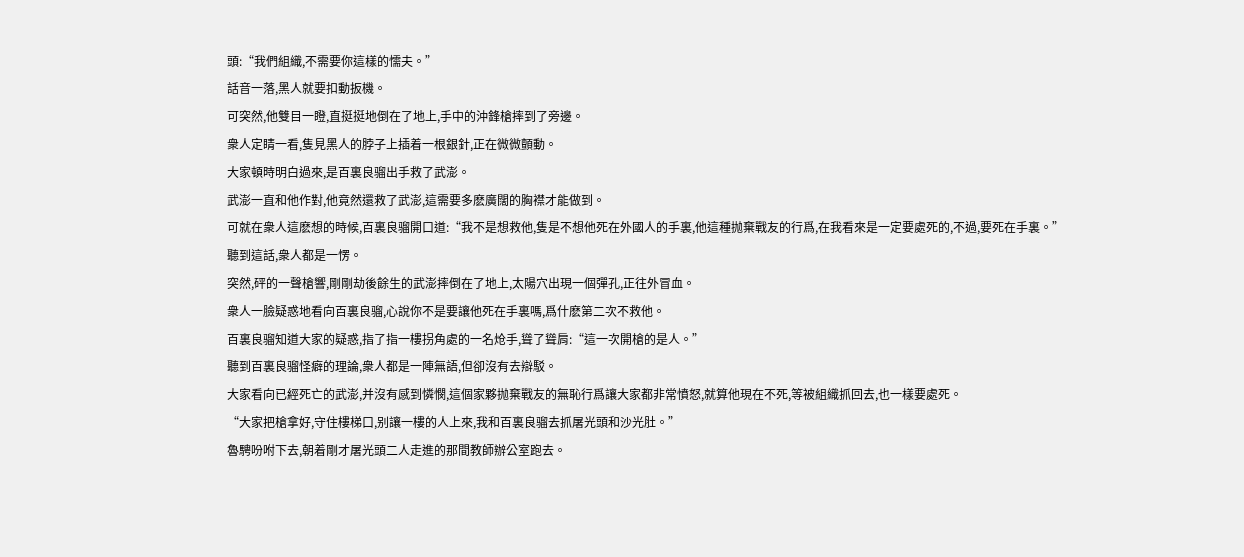頭:“我們組織,不需要你這樣的懦夫。”
話音一落,黑人就要扣動扳機。
可突然,他雙目一瞪,直挺挺地倒在了地上,手中的沖鋒槍摔到了旁邊。
衆人定睛一看,隻見黑人的脖子上插着一根銀針,正在微微顫動。
大家頓時明白過來,是百裏良骝出手救了武澎。
武澎一直和他作對,他竟然還救了武澎,這需要多麽廣闊的胸襟才能做到。
可就在衆人這麽想的時候,百裏良骝開口道:“我不是想救他,隻是不想他死在外國人的手裏,他這種抛棄戰友的行爲,在我看來是一定要處死的,不過,要死在手裏。”
聽到這話,衆人都是一愣。
突然,砰的一聲槍響,剛剛劫後餘生的武澎摔倒在了地上,太陽穴出現一個彈孔,正往外冒血。
衆人一臉疑惑地看向百裏良骝,心說你不是要讓他死在手裏嗎,爲什麽第二次不救他。
百裏良骝知道大家的疑惑,指了指一樓拐角處的一名炝手,聳了聳肩:“這一次開槍的是人。”
聽到百裏良骝怪癖的理論,衆人都是一陣無語,但卻沒有去辯駁。
大家看向已經死亡的武澎,并沒有感到憐憫,這個家夥抛棄戰友的無恥行爲讓大家都非常憤怒,就算他現在不死,等被組織抓回去,也一樣要處死。
“大家把槍拿好,守住樓梯口,别讓一樓的人上來,我和百裏良骝去抓屠光頭和沙光肚。”
魯騁吩咐下去,朝着剛才屠光頭二人走進的那間教師辦公室跑去。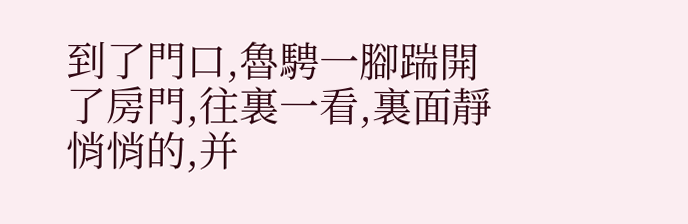到了門口,魯騁一腳踹開了房門,往裏一看,裏面靜悄悄的,并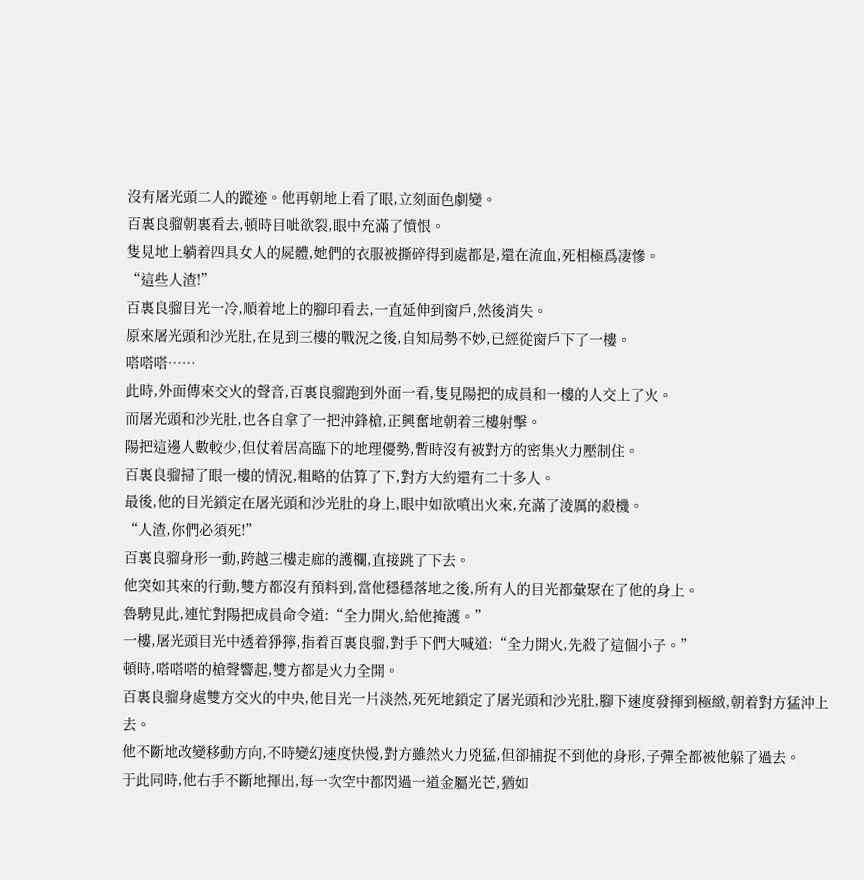沒有屠光頭二人的蹤迹。他再朝地上看了眼,立刻面色劇變。
百裏良骝朝裏看去,頓時目呲欲裂,眼中充滿了憤恨。
隻見地上躺着四具女人的屍體,她們的衣服被撕碎得到處都是,還在流血,死相極爲凄慘。
“這些人渣!”
百裏良骝目光一冷,順着地上的腳印看去,一直延伸到窗戶,然後消失。
原來屠光頭和沙光肚,在見到三樓的戰況之後,自知局勢不妙,已經從窗戶下了一樓。
嗒嗒嗒……
此時,外面傳來交火的聲音,百裏良骝跑到外面一看,隻見陽把的成員和一樓的人交上了火。
而屠光頭和沙光肚,也各自拿了一把沖鋒槍,正興奮地朝着三樓射擊。
陽把這邊人數較少,但仗着居高臨下的地理優勢,暫時沒有被對方的密集火力壓制住。
百裏良骝掃了眼一樓的情況,粗略的估算了下,對方大約還有二十多人。
最後,他的目光鎖定在屠光頭和沙光肚的身上,眼中如欲噴出火來,充滿了淩厲的殺機。
“人渣,你們必須死!”
百裏良骝身形一動,跨越三樓走廊的護欄,直接跳了下去。
他突如其來的行動,雙方都沒有預料到,當他穩穩落地之後,所有人的目光都彙聚在了他的身上。
魯騁見此,連忙對陽把成員命令道:“全力開火,給他掩護。”
一樓,屠光頭目光中透着猙獰,指着百裏良骝,對手下們大喊道:“全力開火,先殺了這個小子。”
頓時,嗒嗒嗒的槍聲響起,雙方都是火力全開。
百裏良骝身處雙方交火的中央,他目光一片淡然,死死地鎖定了屠光頭和沙光肚,腳下速度發揮到極緻,朝着對方猛沖上去。
他不斷地改變移動方向,不時變幻速度快慢,對方雖然火力兇猛,但卻捕捉不到他的身形,子彈全都被他躲了過去。
于此同時,他右手不斷地揮出,每一次空中都閃過一道金屬光芒,猶如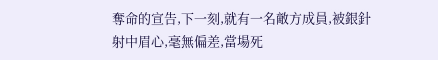奪命的宣告,下一刻,就有一名敵方成員,被銀針射中眉心,毫無偏差,當場死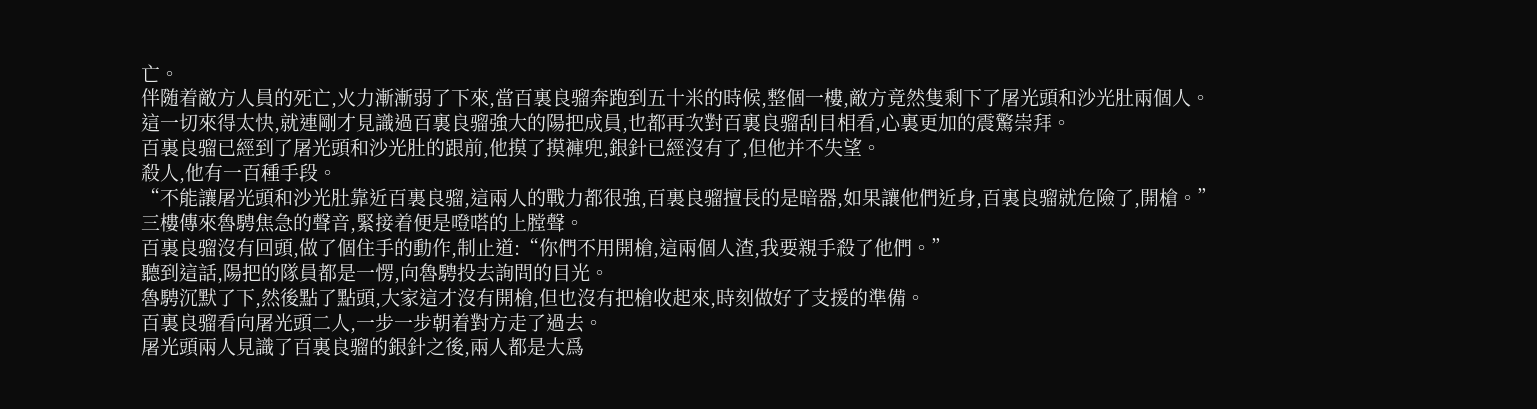亡。
伴随着敵方人員的死亡,火力漸漸弱了下來,當百裏良骝奔跑到五十米的時候,整個一樓,敵方竟然隻剩下了屠光頭和沙光肚兩個人。
這一切來得太快,就連剛才見識過百裏良骝強大的陽把成員,也都再次對百裏良骝刮目相看,心裏更加的震驚崇拜。
百裏良骝已經到了屠光頭和沙光肚的跟前,他摸了摸褲兜,銀針已經沒有了,但他并不失望。
殺人,他有一百種手段。
“不能讓屠光頭和沙光肚靠近百裏良骝,這兩人的戰力都很強,百裏良骝擅長的是暗器,如果讓他們近身,百裏良骝就危險了,開槍。”
三樓傳來魯騁焦急的聲音,緊接着便是噔嗒的上膛聲。
百裏良骝沒有回頭,做了個住手的動作,制止道:“你們不用開槍,這兩個人渣,我要親手殺了他們。”
聽到這話,陽把的隊員都是一愣,向魯騁投去詢問的目光。
魯騁沉默了下,然後點了點頭,大家這才沒有開槍,但也沒有把槍收起來,時刻做好了支援的準備。
百裏良骝看向屠光頭二人,一步一步朝着對方走了過去。
屠光頭兩人見識了百裏良骝的銀針之後,兩人都是大爲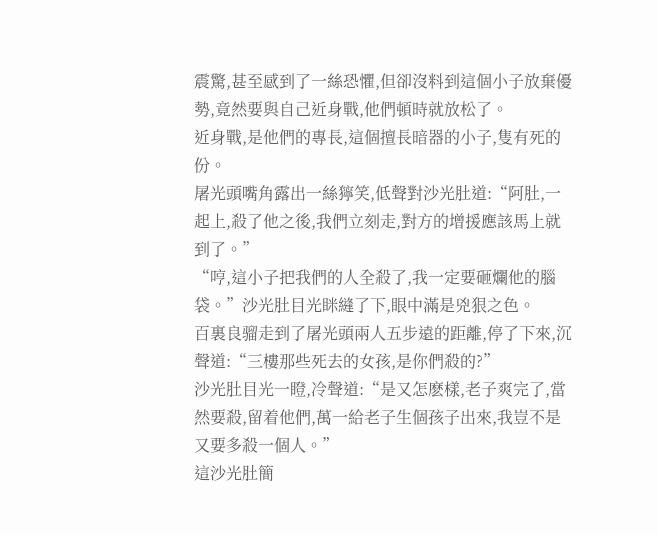震驚,甚至感到了一絲恐懼,但卻沒料到這個小子放棄優勢,竟然要與自己近身戰,他們頓時就放松了。
近身戰,是他們的專長,這個擅長暗器的小子,隻有死的份。
屠光頭嘴角露出一絲獰笑,低聲對沙光肚道:“阿肚,一起上,殺了他之後,我們立刻走,對方的增援應該馬上就到了。”
“哼,這小子把我們的人全殺了,我一定要砸爛他的腦袋。”沙光肚目光眯縫了下,眼中滿是兇狠之色。
百裏良骝走到了屠光頭兩人五步遠的距離,停了下來,沉聲道:“三樓那些死去的女孩,是你們殺的?”
沙光肚目光一瞪,冷聲道:“是又怎麽樣,老子爽完了,當然要殺,留着他們,萬一給老子生個孩子出來,我豈不是又要多殺一個人。”
這沙光肚簡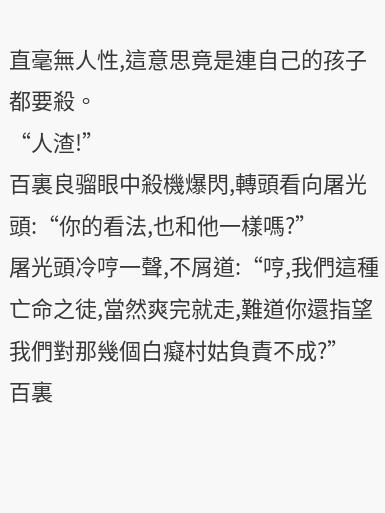直毫無人性,這意思竟是連自己的孩子都要殺。
“人渣!”
百裏良骝眼中殺機爆閃,轉頭看向屠光頭:“你的看法,也和他一樣嗎?”
屠光頭冷哼一聲,不屑道:“哼,我們這種亡命之徒,當然爽完就走,難道你還指望我們對那幾個白癡村姑負責不成?”
百裏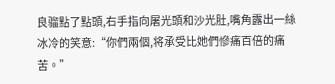良骝點了點頭,右手指向屠光頭和沙光肚,嘴角露出一絲冰冷的笑意:“你們兩個,将承受比她們慘痛百倍的痛苦。”